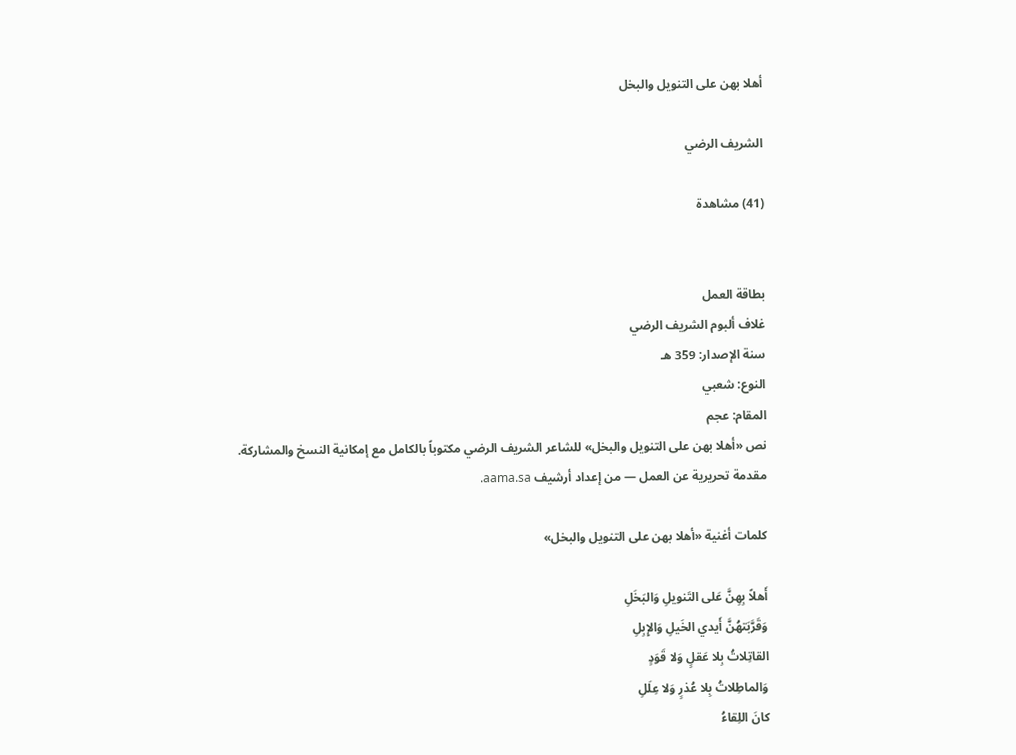أهلا بهن على التنويل والبخل

الشريف الرضي

(41) مشاهدة


بطاقة العمل
غلاف ألبوم الشريف الرضي
سنة الإصدار: 359 هـ
النوع: شعبي
المقام: عجم
نص «أهلا بهن على التنويل والبخل» للشاعر الشريف الرضي مكتوباً بالكامل مع إمكانية النسخ والمشاركة.
مقدمة تحريرية عن العمل — من إعداد أرشيف aama.sa.

كلمات أغنية «أهلا بهن على التنويل والبخل»

أَهلاً بِهِنَّ عَلى التَنويلِ وَالبَخَلِ
وَقَرَّبَتهُنَّ أَيدي الخَيلِ وَالإِبِلِ
القاتِلاتُ بِلا عَقلٍ وَلا قَوَدٍ
وَالماطِلاتُ بِلا عُذرٍ وَلا عِلَلِ
كانَ اللِقاءُ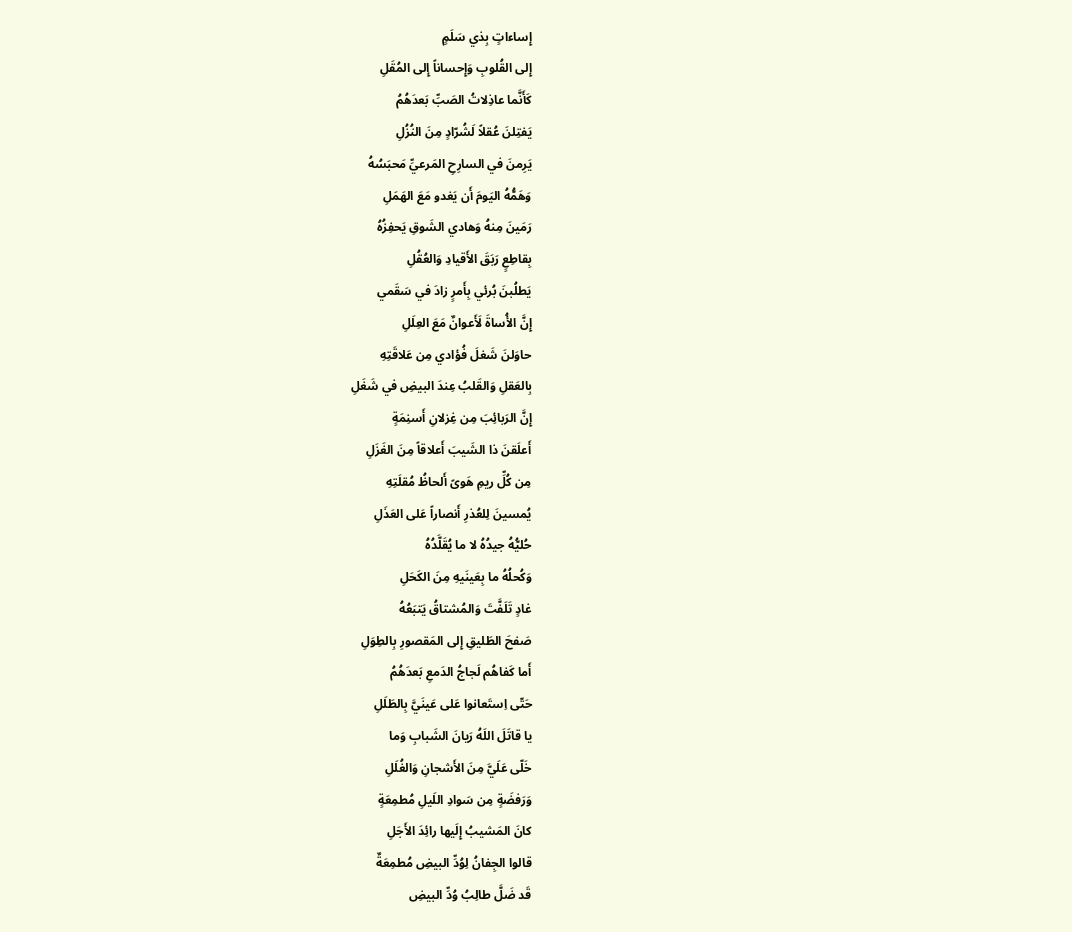إِساءاتٍ بِذي سَلَمٍ
إِلى القُلوبِ وَإِحساناً إِلى المُقَلِ
كَأَنَّما عاذِلاتُ الصَبِّ بَعدَهُمُ
يَفتِلنَ عُقلاً لَشُرّادٍ مِنَ النُزُلِ
يَرِمنَ في السارِحِ المَرعيِّ مَحبَسُهُ
وَهَمُّهُ اليَومَ أَن يَغدو مَعَ الهَمَلِ
رَمَينَ مِنهُ وَهادي الشَوقِ يَحفِزُهُ
بِقاطِعٍ رَبَقَ الأَقيادِ وَالعُقُلِ
يَطلُبنَ بُرئي بِأَمرٍ زادَ في سَقَمي
إِنَّ الأُساةَ لَأَعوانٌ مَعَ العِلَلِ
حاوَلنَ شَغلَ فُؤادي مِن عَلاقَتِهِ
بِالعَقلِ وَالقَلبُ عِندَ البيضِ في شَغَلِ
إِنَّ الرَبائِبَ مِن غِزلانِ أَسنِمَةٍ
أَعلَقنَ ذا الشَيبَ أَعلاقاً مِنَ الغَزَلِ
مِن كُلِّ ريمِ هَوىً أَلحاظُ مُقلَتِهِ
يُمسينَ لِلعُذرِ أَنصاراً عَلى العَذَلِ
حُليُّهُ جيدُهُ لا ما يُقَلَّدُهُ
وَكُحلُهُ ما بِعَينَيهِ مِنَ الكَحَلِ
غادٍ تَلَفَّتَ وَالمُشتاقُ يَتبَعُهُ
صَفحَ الطَليقِ إِلى المَقصورِ بِالطِوَلِ
أَما كَفاهُم لَجاجُ الدَمعِ بَعدَهُمُ
حَتّى اِستَعانوا عَلى عَينَيَّ بِالطَلَلِ
يا قاتَلَ اللَهُ رَيانَ الشَبابِ وَما
خَلّى عَلَيَّ مِنَ الأَشجانِ وَالغُلَلِ
وَرَفضَةٍ مِن سَوادِ اللَيلِ مُطمِعَةٍ
كانَ المَشيبُ إِلَيها رائِدَ الأَجَلِ
قالوا الجِفانُ لِوُدِّ البيضِ مُطمِعَةٌ
قَد ضَلَّ طالِبُ وُدِّ البيضِ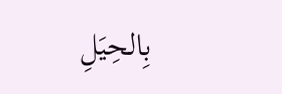بِالحِيَلِ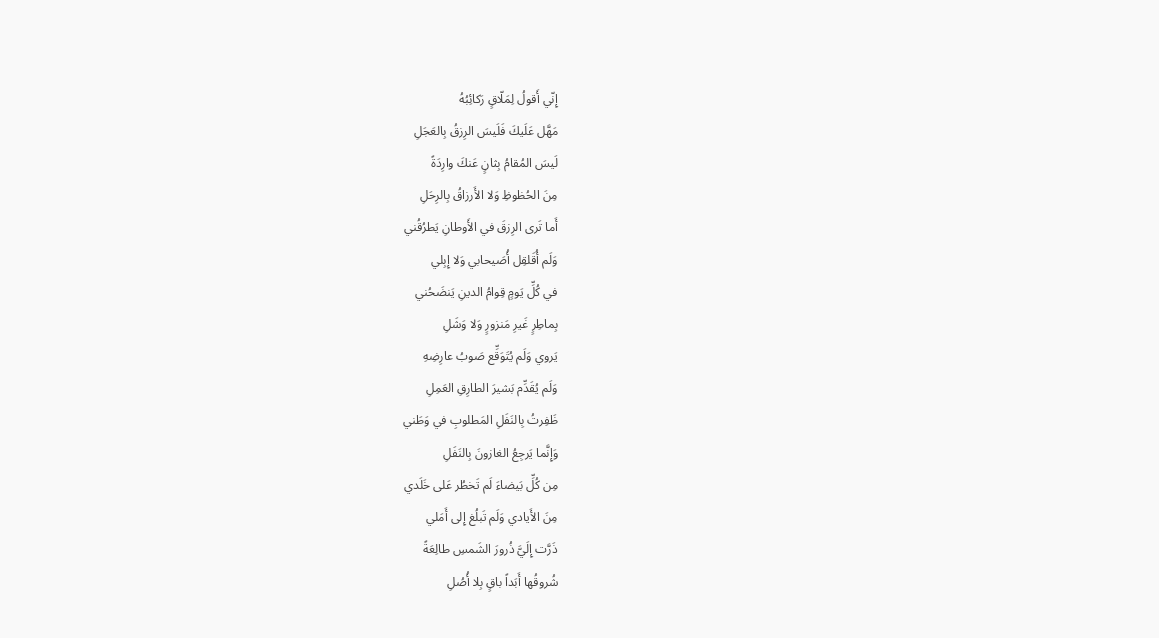إِنّي أَقولُ لِمَلّاقٍ رَكائِبُهُ
مَهَّل عَلَيكَ فَلَيسَ الرِزقُ بِالعَجَلِ
لَيسَ المُقامُ بِثانٍ عَنكَ وارِدَةً
مِنَ الحُظوظِ وَلا الأَرزاقُ بِالرِحَلِ
أَما تَرى الرِزقَ في الأَوطانِ يَطرُقُني
وَلَم أُقَلقِل أُصَيحابي وَلا إِبِلي
في كُلِّ يَومٍ قِوامُ الدينِ يَنضَحُني
بِماطِرٍ غَيرِ مَنزورٍ وَلا وَشَلِ
يَروي وَلَم يُتَوَقِّع صَوبُ عارِضِهِ
وَلَم يُقَدِّم بَشيرَ الطارِقِ العَمِلِ
ظَفِرتُ بِالنَفَلِ المَطلوبِ في وَطَني
وَإِنَّما يَرجِعُ الغازونَ بِالنَفَلِ
مِن كُلِّ بَيضاءَ لَم تَخطُر عَلى خَلَدي
مِنَ الأَيادي وَلَم تَبلُغ إِلى أَمَلي
ذَرَّت إِلَيَّ ذُرورَ الشَمسِ طالِعَةً
شُروقُها أَبَداً باقٍ بِلا أُصُلِ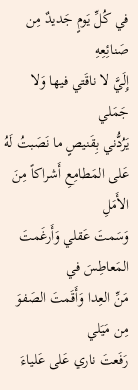في كُلِّ يَومٍ جَديدٌ مِن صَنائِعِهِ
إِلَيَّ لا ناقَتي فيها وَلا جَمَلي
يَرُدُّني بِقَنيصٍ ما نَصَبتُ لَهُ
عَلى المَطامِعِ أَشراكاً مِنَ الأَمَلِ
وَسَمتَ عَقلي وَأَرغَمتَ المَعاطِسَ في
مَنِّ العِدا وَأَقَمتَ الصَفوَ مِن مَيَلي
رَفَعتَ ناري عَلى عَلياءَ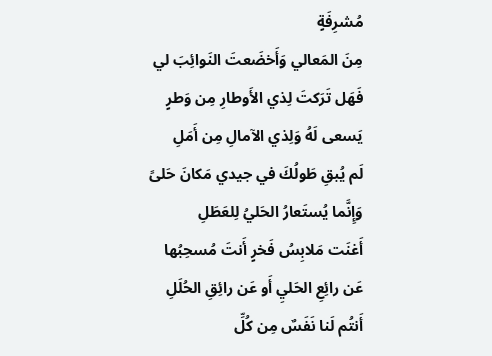مُشرِفَةٍ
مِنَ المَعالي وَأَخضَعتَ النَوائِبَ لي
فَهَل تَرَكتَ لِذي الأَوطارِ مِن وَطرٍ
يَسعى لَهُ وَلِذي الآمالِ مِن أَمَلِ
لَم يُبقِ طَولُكَ في جيدي مَكانَ حَلىً
وَإِنَّما يُستَعارُ الحَليُ لِلعَطَلِ
أَغنَت مَلابِسُ فَخرٍ أَنتَ مُسحِبُها
عَن رائِعِ الحَليِ أَو عَن رائِقِ الحُلَلِ
أَنتُم لَنا نَفَسٌ مِن كُلِّ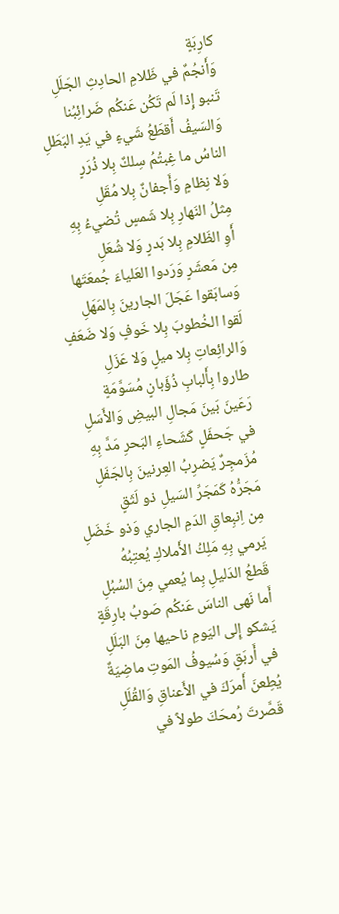كارِبَةٍ
وَأَنجُمٌ في ظَلامِ الحادِثِ الجَلَلِ
تَنبو إِذا لَم تَكُن عَنكُم ضَرائِبُنا
وَالسَيفُ أَقطَعُ شَيءٍ في يَدِ البَطَلِ
الناسُ ما غِبتُمُ سِلكٌ بِلا ذُرَرٍ
وَلا نِظامٍ وَأَجفانٌ بِلا مُقَلِ
مِثلُ النَهارِ بِلا شَمسٍ تُضيءُ بِهِ
أَوِ الظَلامِ بِلا بَدرٍ وَلا شُعَلِ
مِن مَعشَرٍ وَرَدوا العَلياءَ جُمعَتَها
وَسابَقوا عَجَلَ الجارينَ بِالمَهَلِ
لَقوا الخُطوبَ بِلا خَوفٍ وَلا ضَعَفٍ
وَالرائِعاتِ بِلا ميلٍ وَلا عَزَلِ
طاروا بِأَلبابِ ذُؤَبانٍ مُسَوَّمَةٍ
رَعَينَ بَينَ مَجالِ البيضِ وَالأَسَلِ
في جَحفَلٍ كَشَحاءِ البَحرِ مَدَّ بِهِ
مُزَمجِرٌ يَضرِبُ العِرنينَ بِالجَفَلِ
مَجَرُّهُ كَمَجَرِّ السَيلِ ذو لَثَقٍ
مِن اِنبِعاقِ الدَمِ الجاري وَذو خَضَلِ
يَرمي بِهِ مَلِكُ الأَملاكِ يُعتِبُهُ
قَطعُ الدَليلِ بِما يُعمي مِنَ السُبُلِ
أَما نَهى الناسَ عَنكُم صَوبُ بارِقَةٍ
يَشكو إِلى اليَومِ ناحيها مِنَ البَلَلِ
في أَربَقٍ وَسُيوفُ المَوتِ ماضِيَةٌ
يُطِعنَ أَمرَكَ في الأَعناقِ وَالقُلَلِ
قَصَّرتَ رُمحَكَ طولاً في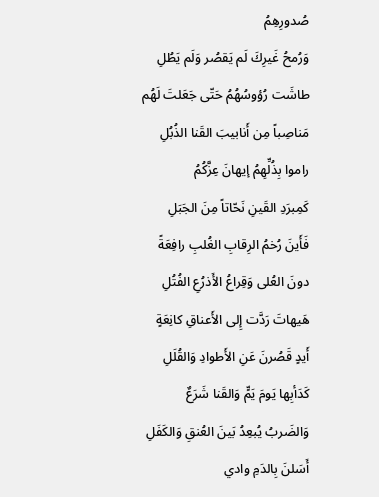صُدورِهِمُ
وَرُمحُ غَيرِكَ لَم يَقصُر وَلَم يَطُلِ
طاشَت رُؤوسُهُمُ حَتّى جَعَلتَ لَهُم
مَناصِباً مِن أَنابيبَ القَنا الذُبُلِ
راموا بِذُلِّهِمُ إيهانَ عِزَّكُمُ
كَمِبرَدِ القَينِ نَحّاتاً مِنَ الجَبَلِ
فَأَينَ رُخمُ الرِقابِ الغُلبِ رافِعَةً
دونَ العُلى وَقِراعُ الأَذرُعِ الفُتُلِ
هَيهاتَ رَدَّت إِلى الأَعناقِ كانِعَةٍ
أَيدٍ قَصُرنَ عَنِ الأَطوادِ وَالقُلَلِ
كَدَأبِها يَومَ يَمٍّ وَالقَنا شَرَعٌ
وَالضَربُ يُبعِدُ بَينَ العُنقِ وَالكَفَلِ
أَسَلنَ بِالدَمِ وادي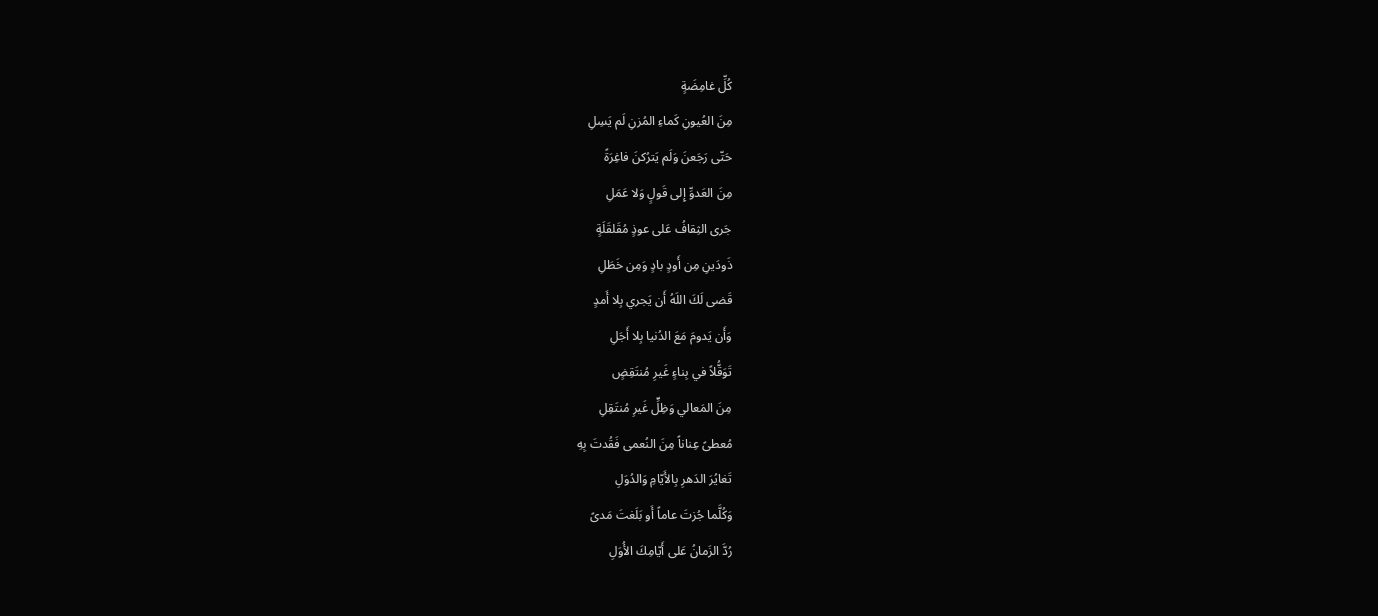كُلِّ غامِضَةٍ
مِنَ العُيونِ كَماءِ المُزنِ لَم يَسِلِ
حَتّى رَجَعنَ وَلَم يَترُكنَ فاغِرَةً
مِنَ العَدوِّ إِلى قَولٍ وَلا عَمَلِ
جَرى الثِقافُ عَلى عوذٍ مُقَلقَلَةٍ
ذَودَينِ مِن أَودٍ بادٍ وَمِن خَطَلِ
قَضى لَكَ اللَهُ أَن يَجري بِلا أَمدٍ
وَأَن يَدومَ مَعَ الدُنيا بِلا أَجَلِ
تَوَقُّلاً في بِناءٍ غَيرِ مُنتَقِضٍ
مِنَ المَعالي وَظِلٍّ غَيرِ مُنتَقِلِ
مُعطىً عِناناً مِنَ النُعمى فَقُدتَ بِهِ
تَغايُرَ الدَهرِ بِالأَيّامِ وَالدُوَلِ
وَكُلَّما جُزتَ عاماً أَو بَلَغتَ مَدىً
رُدَّ الزَمانُ عَلى أَيّامِكَ الأُوَلِ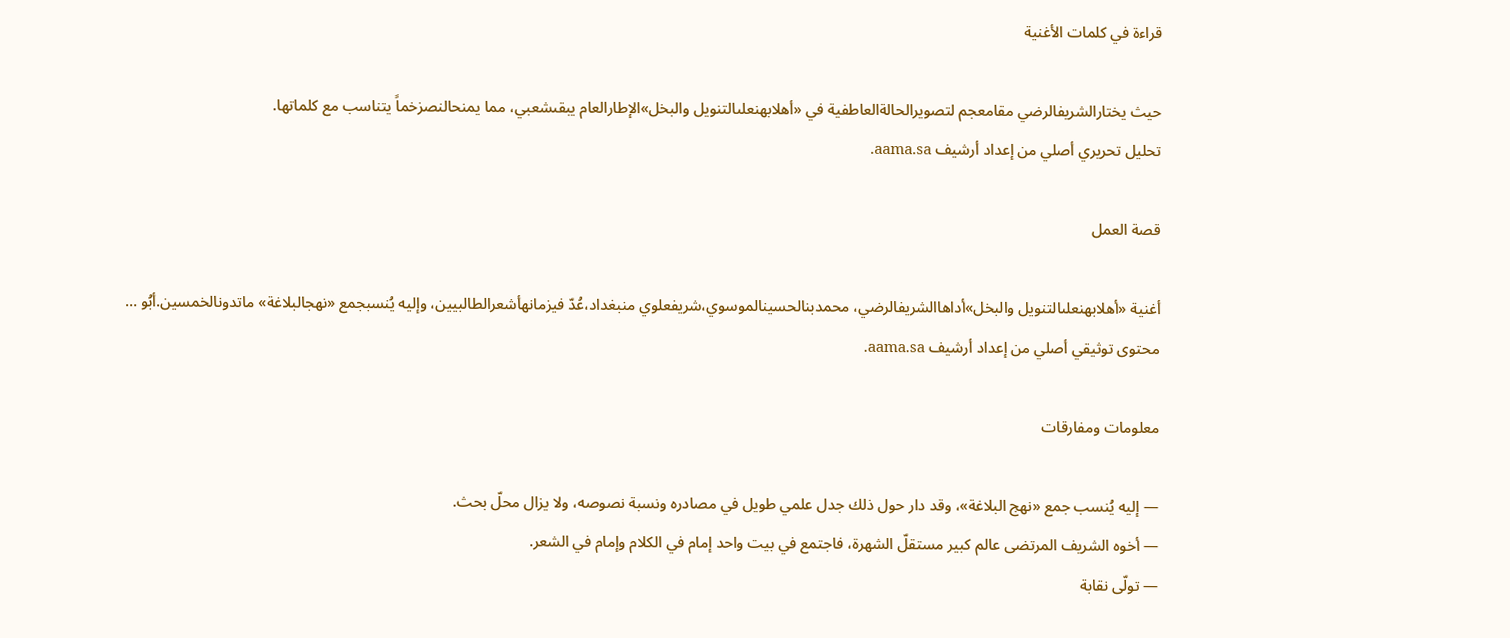قراءة في كلمات الأغنية

حيث يختارالشريفالرضي مقامعجم لتصويرالحالةالعاطفية في «أهلابهنعلىالتنويل والبخل»الإطارالعام يبقىشعبي، مما يمنحالنصزخماً يتناسب مع كلماتها.
تحليل تحريري أصلي من إعداد أرشيف aama.sa.

قصة العمل

أغنية «أهلابهنعلىالتنويل والبخل»أداهاالشريفالرضي، محمدبنالحسينالموسوي،شريفعلوي منبغداد،عُدّ فيزمانهأشعرالطالبيين، وإليه يُنسبجمع «نهجالبلاغة» ماتدونالخمسين.أبُو …
محتوى توثيقي أصلي من إعداد أرشيف aama.sa.

معلومات ومفارقات

— إليه يُنسب جمع «نهج البلاغة»، وقد دار حول ذلك جدل علمي طويل في مصادره ونسبة نصوصه، ولا يزال محلّ بحث.
— أخوه الشريف المرتضى عالم كبير مستقلّ الشهرة، فاجتمع في بيت واحد إمام في الكلام وإمام في الشعر.
— تولّى نقابة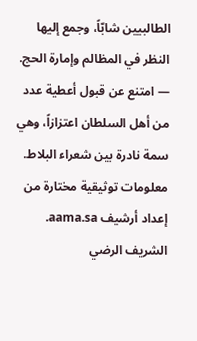الطالبيين شابّاً، وجمع إليها النظر في المظالم وإمارة الحج.
— امتنع عن قبول أعطية عدد من أهل السلطان اعتزازاً، وهي سمة نادرة بين شعراء البلاط.
معلومات توثيقية مختارة من إعداد أرشيف aama.sa.
الشريف الرضي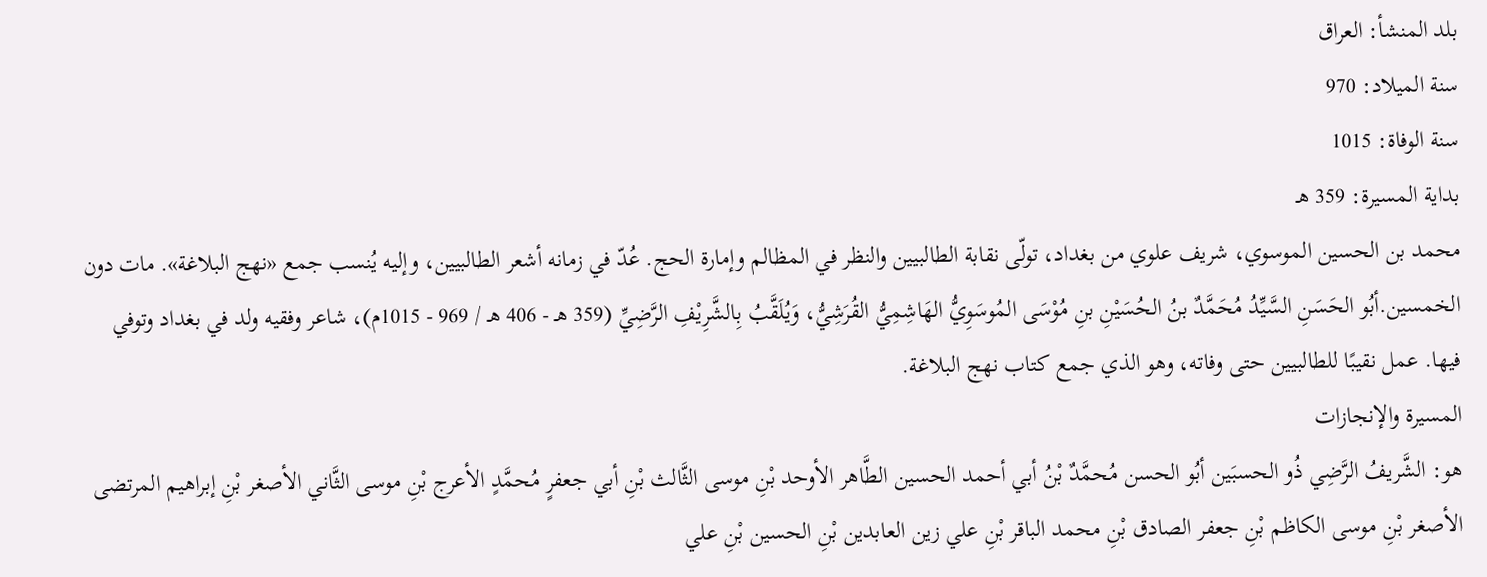بلد المنشأ: العراق
سنة الميلاد: 970
سنة الوفاة: 1015
بداية المسيرة: 359 هـ
محمد بن الحسين الموسوي، شريف علوي من بغداد، تولّى نقابة الطالبيين والنظر في المظالم وإمارة الحج. عُدّ في زمانه أشعر الطالبيين، وإليه يُنسب جمع «نهج البلاغة». مات دون الخمسين.أبُو الحَسَنِ السَّيِّدُ مُحَمَّدٌ بنُ الحُسَيْنِ بنِ مُوْسَى المُوسَوِيُّ الهَاشِمِيُّ القُرَشِيُّ، وَيُلَقَّبُ بِالشَّرِيْفِ الرَّضِيِّ (359 هـ - 406 هـ / 969 - 1015م)، شاعر وفقيه ولد في بغداد وتوفي فيها. عمل نقيبًا للطالبيين حتى وفاته، وهو الذي جمع كتاب نهج البلاغة.
المسيرة والإنجازات
هو: الشَّريفُ الرَّضِي ذُو الحسبَين أبُو الحسن مُحمَّدٌ بْنُ أبي أحمد الحسين الطَّاهر الأوحد بْنِ موسى الثَّالث بْنِ أبي جعفرٍ مُحمَّدٍ الأعرج بْنِ موسى الثَّاني الأصغر بْنِ إبراهيم المرتضى الأصغر بْنِ موسى الكاظم بْنِ جعفر الصادق بْنِ محمد الباقر بْنِ علي زين العابدين بْنِ الحسين بْنِ علي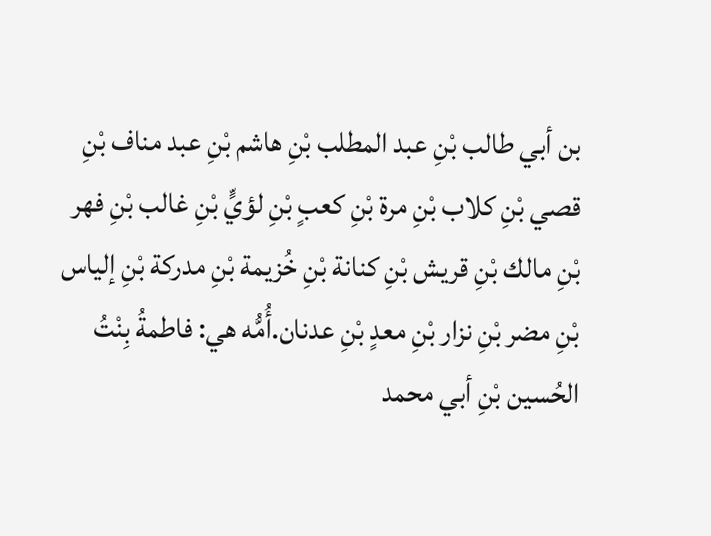بن أبي طالب بْنِ عبد المطلب بْنِ هاشم بْنِ عبد مناف بْنِ قصي بْنِ كلاب بْنِ مرة بْنِ كعبٍ بْنِ لؤيٍّ بْنِ غالب بْنِ فهر بْنِ مالك بْنِ قريش بْنِ كنانة بْنِ خُزيمة بْنِ مدركة بْنِ إلياس بْنِ مضر بْنِ نزار بْنِ معدٍ بْنِ عدنان.أُمُّه هي: فاطمةُ بِنْتُ الحُسين بْنِ أبي محمد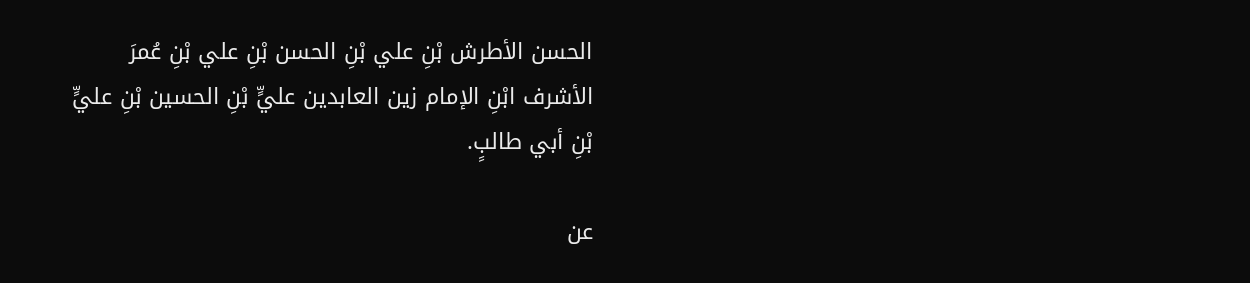الحسن الأطرش بْنِ علي بْنِ الحسن بْنِ علي بْنِ عُمرَ الأشرف ابْنِ الإمام زين العابدين عليٍّ بْنِ الحسين بْنِ عليٍّ بْنِ أبي طالبٍ.

عن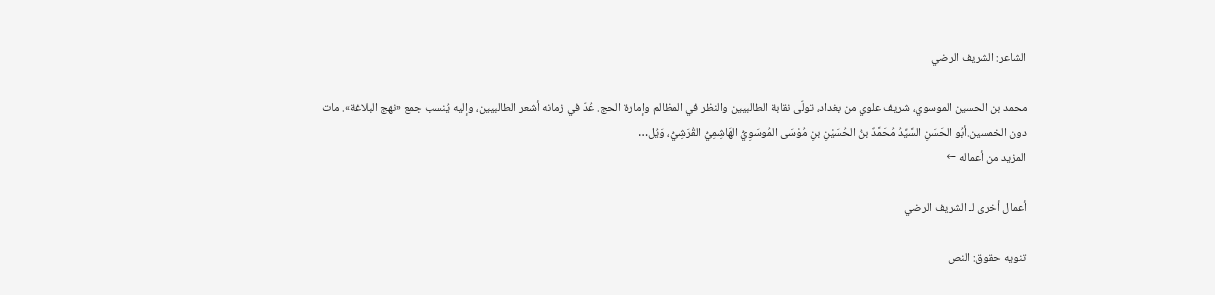الشاعر: الشريف الرضي

محمد بن الحسين الموسوي، شريف علوي من بغداد، تولّى نقابة الطالبيين والنظر في المظالم وإمارة الحج. عُدّ في زمانه أشعر الطالبيين، وإليه يُنسب جمع «نهج البلاغة». مات دون الخمسين.أبُو الحَسَنِ السَّيِّدُ مُحَمَّدٌ بنُ الحُسَيْنِ بنِ مُوْسَى المُوسَوِيُّ الهَاشِمِيُّ القُرَشِيُّ، وَيُل…
المزيد من أعماله ←

أعمال أخرى لـ الشريف الرضي

تنويه حقوق: النص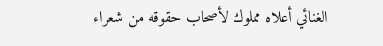الغنائي أعلاه مملوك لأصحاب حقوقه من شعراء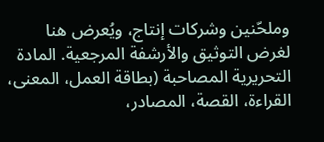وملحّنين وشركات إنتاج، ويُعرض هنا لغرض التوثيق والأرشفة المرجعية. المادة التحريرية المصاحبة (بطاقة العمل، المعنى، القراءة، القصة، المصادر،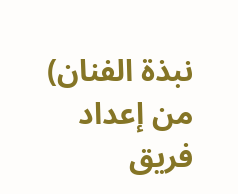نبذة الفنان) من إعداد فريق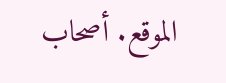الموقع. أصحاب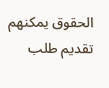الحقوق يمكنهم تقديم طلب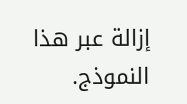إزالة عبر هذا النموذج.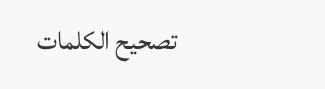تصحيح الكلمات